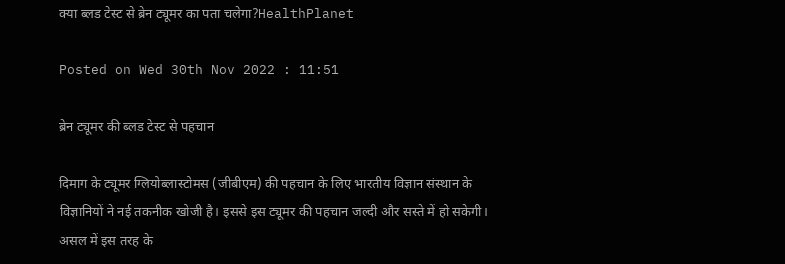क्या ब्लड टेस्ट से ब्रेन ट्यूमर का पता चलेगा?HealthPlanet

Posted on Wed 30th Nov 2022 : 11:51

ब्रेन ट्यूमर की ब्लड टेस्ट से पहचान

दिमाग के ट्यूमर ग्लियोब्लास्टोमस (जीबीएम) की पहचान के लिए भारतीय विज्ञान संस्थान के विज्ञानियों ने नई तकनीक खोजी है। इससे इस ट्यूमर की पहचान जल्दी और सस्ते में हो सकेगी। असल में इस तरह के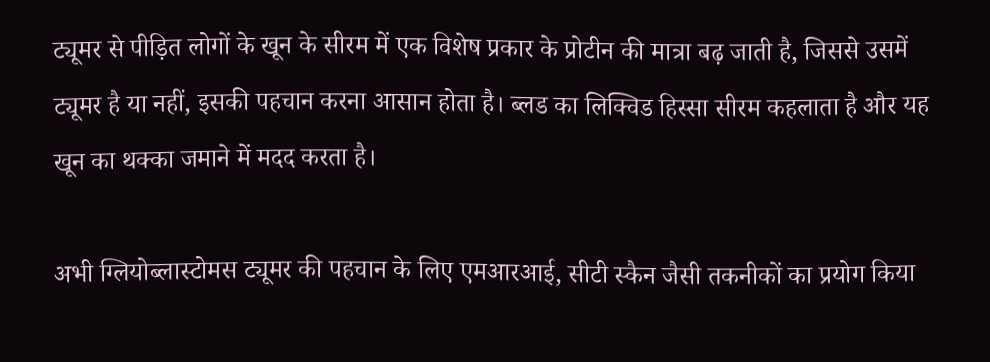ट्यूमर से पीड़ित लोगों के खून के सीरम में एक विशेष प्रकार के प्रोटीन की मात्रा बढ़ जाती है, जिससे उसमें ट्यूमर है या नहीं, इसकी पहचान करना आसान होता है। ब्लड का लिक्विड हिस्सा सीरम कहलाता है और यह खून का थक्का जमाने में मदद करता है।

अभी ग्लियोब्लास्टोमस ट्यूमर की पहचान के लिए एमआरआई, सीटी स्कैन जैसी तकनीकों का प्रयोग किया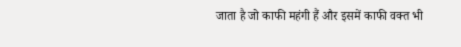जाता है जो काफी महंगी हैं और इसमें काफी वक्त भी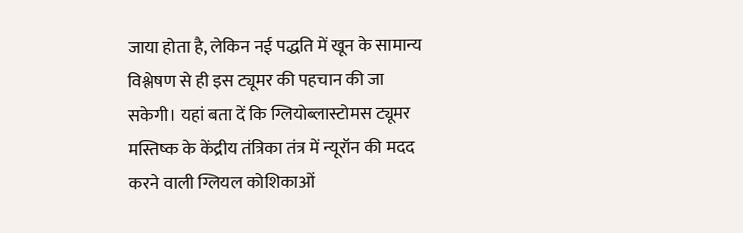जाया होता है, लेकिन नई पद्धति में खून के सामान्य विश्लेषण से ही इस ट्यूमर की पहचान की जा सकेगी। यहां बता दें कि ग्लियोब्लास्टोमस ट्यूमर मस्तिष्क के केंद्रीय तंत्रिका तंत्र में न्यूरॉन की मदद करने वाली ग्लियल कोशिकाओं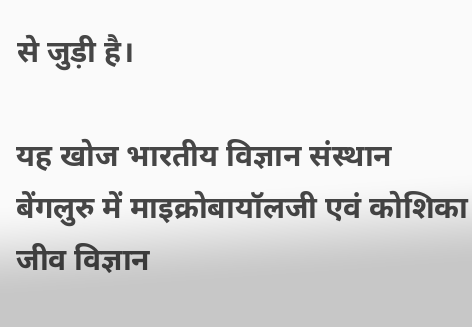से जुड़ी है।

यह खोज भारतीय विज्ञान संस्थान बेंगलुरु में माइक्रोबायॉलजी एवं कोशिका जीव विज्ञान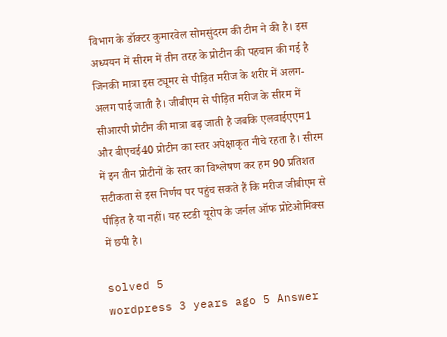विभाग के डॉक्टर कुमारवेल सोमसुंदरम की टीम ने की है। इस अध्ययन में सीरम में तीन तरह के प्रोटीन की पहचान की गई है जिनकी मात्रा इस ट्यूमर से पीड़ित मरीज के शरीर में अलग-अलग पाई जाती है। जीबीएम से पीड़ित मरीज के सीरम में सीआरपी प्रोटीन की मात्रा बढ़ जाती है जबकि एलवाईएएम1 और बीएचई40 प्रोटीन का स्तर अपेक्षाकृत नीचे रहता है। सीरम में इन तीन प्रोटीनों के स्तर का विश्लेषण कर हम 90 प्रतिशत सटीकता से इस निर्णय पर पहुंच सकते हैं कि मरीज जीबीएम से पीड़ित है या नहीं। यह स्टडी यूरोप के जर्नल ऑफ प्रोटेओमिक्स में छपी है।

solved 5
wordpress 3 years ago 5 Answer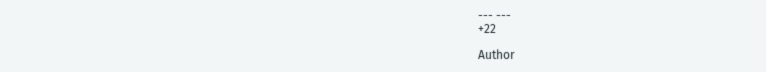--- ---
+22

Author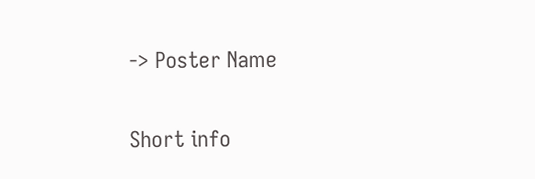-> Poster Name

Short info